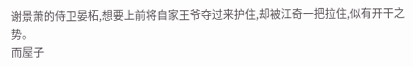谢景萧的侍卫晏柘,想要上前将自家王爷夺过来护住,却被江奇一把拉住,似有开干之势。
而屋子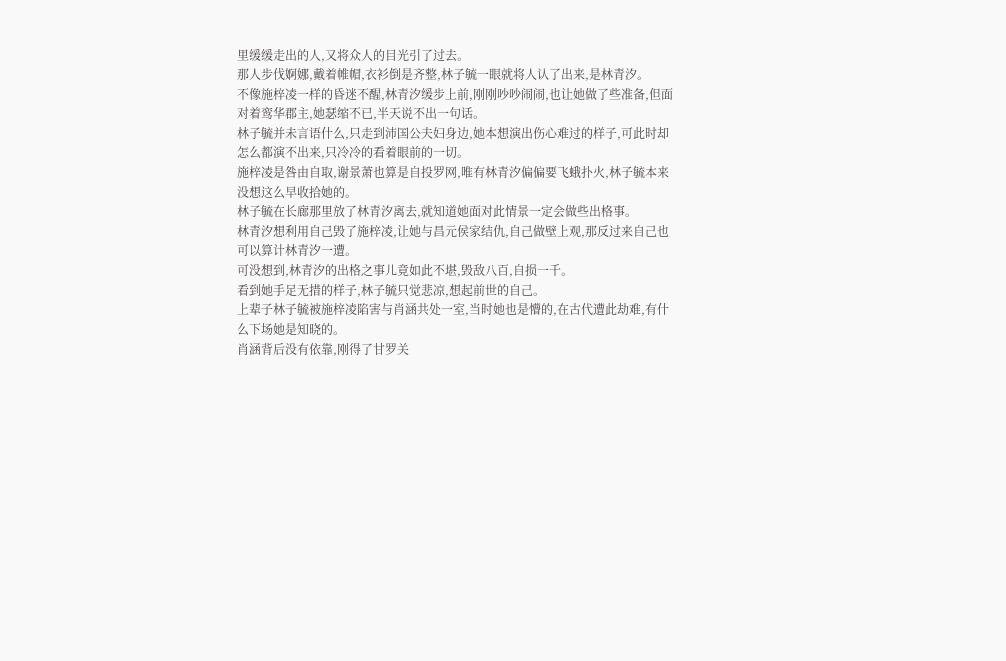里缓缓走出的人,又将众人的目光引了过去。
那人步伐婀娜,戴着帷帽,衣衫倒是齐整,林子毓一眼就将人认了出来,是林青汐。
不像施梓凌一样的昏迷不醒,林青汐缓步上前,刚刚吵吵闹闹,也让她做了些准备,但面对着鸾华郡主,她瑟缩不已,半天说不出一句话。
林子毓并未言语什么,只走到沛国公夫妇身边,她本想演出伤心难过的样子,可此时却怎么都演不出来,只冷冷的看着眼前的一切。
施梓凌是咎由自取,谢景萧也算是自投罗网,唯有林青汐偏偏要飞蛾扑火,林子毓本来没想这么早收拾她的。
林子毓在长廊那里放了林青汐离去,就知道她面对此情景一定会做些出格事。
林青汐想利用自己毁了施梓凌,让她与昌元侯家结仇,自己做壁上观,那反过来自己也可以算计林青汐一遭。
可没想到,林青汐的出格之事儿竟如此不堪,毁敌八百,自损一千。
看到她手足无措的样子,林子毓只觉悲凉,想起前世的自己。
上辈子林子毓被施梓凌陷害与肖涵共处一室,当时她也是懵的,在古代遭此劫难,有什么下场她是知晓的。
肖涵背后没有依靠,刚得了甘罗关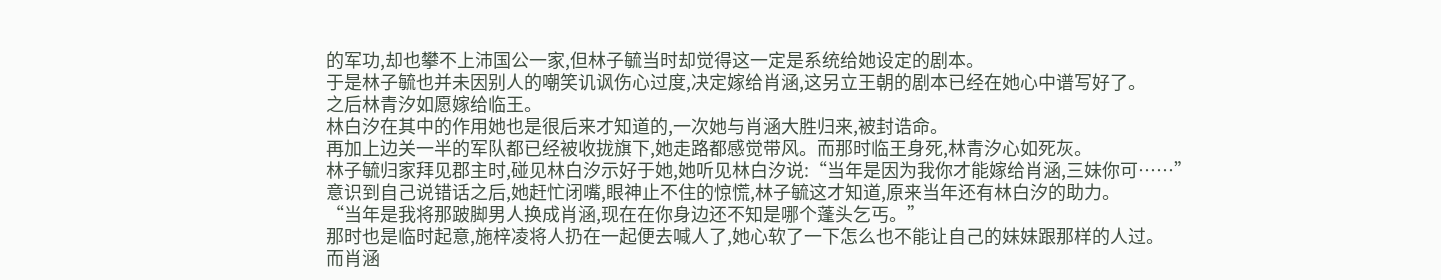的军功,却也攀不上沛国公一家,但林子毓当时却觉得这一定是系统给她设定的剧本。
于是林子毓也并未因别人的嘲笑讥讽伤心过度,决定嫁给肖涵,这另立王朝的剧本已经在她心中谱写好了。
之后林青汐如愿嫁给临王。
林白汐在其中的作用她也是很后来才知道的,一次她与肖涵大胜归来,被封诰命。
再加上边关一半的军队都已经被收拢旗下,她走路都感觉带风。而那时临王身死,林青汐心如死灰。
林子毓归家拜见郡主时,碰见林白汐示好于她,她听见林白汐说:“当年是因为我你才能嫁给肖涵,三妹你可……”
意识到自己说错话之后,她赶忙闭嘴,眼神止不住的惊慌,林子毓这才知道,原来当年还有林白汐的助力。
“当年是我将那跛脚男人换成肖涵,现在在你身边还不知是哪个蓬头乞丐。”
那时也是临时起意,施梓凌将人扔在一起便去喊人了,她心软了一下怎么也不能让自己的妹妹跟那样的人过。
而肖涵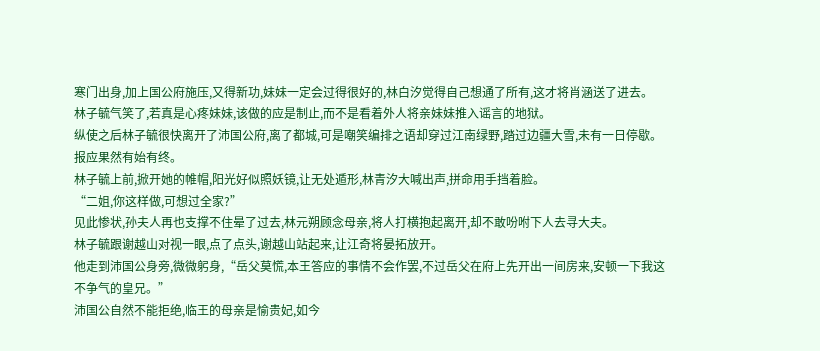寒门出身,加上国公府施压,又得新功,妹妹一定会过得很好的,林白汐觉得自己想通了所有,这才将肖涵送了进去。
林子毓气笑了,若真是心疼妹妹,该做的应是制止,而不是看着外人将亲妹妹推入谣言的地狱。
纵使之后林子毓很快离开了沛国公府,离了都城,可是嘲笑编排之语却穿过江南绿野,踏过边疆大雪,未有一日停歇。
报应果然有始有终。
林子毓上前,掀开她的帷帽,阳光好似照妖镜,让无处遁形,林青汐大喊出声,拼命用手挡着脸。
“二姐,你这样做,可想过全家?”
见此惨状,孙夫人再也支撑不住晕了过去,林元朔顾念母亲,将人打横抱起离开,却不敢吩咐下人去寻大夫。
林子毓跟谢越山对视一眼,点了点头,谢越山站起来,让江奇将晏拓放开。
他走到沛国公身旁,微微躬身,“岳父莫慌,本王答应的事情不会作罢,不过岳父在府上先开出一间房来,安顿一下我这不争气的皇兄。”
沛国公自然不能拒绝,临王的母亲是愉贵妃,如今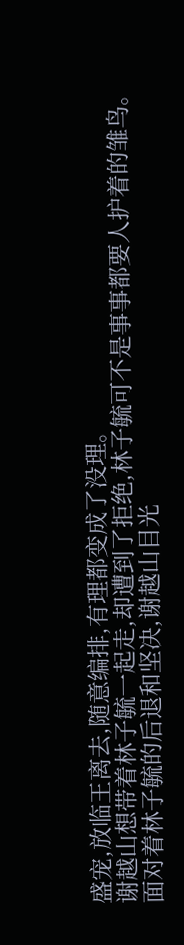盛宠,放临王离去,随意编排,有理都变成了没理。
谢越山想带着林子毓一起走,却遭到了拒绝,林子毓可不是事事都要人护着的雏鸟。
面对着林子毓的后退和坚决,谢越山目光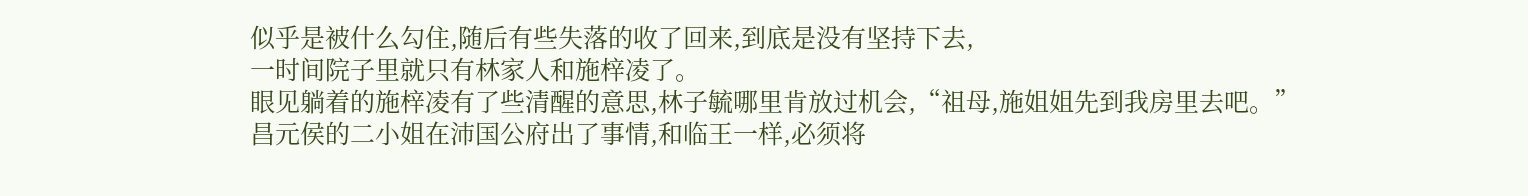似乎是被什么勾住,随后有些失落的收了回来,到底是没有坚持下去,
一时间院子里就只有林家人和施梓凌了。
眼见躺着的施梓凌有了些清醒的意思,林子毓哪里肯放过机会,“祖母,施姐姐先到我房里去吧。”
昌元侯的二小姐在沛国公府出了事情,和临王一样,必须将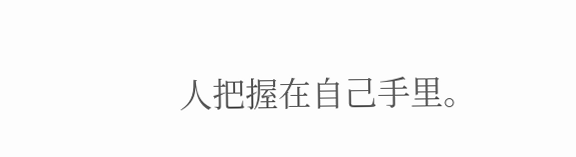人把握在自己手里。